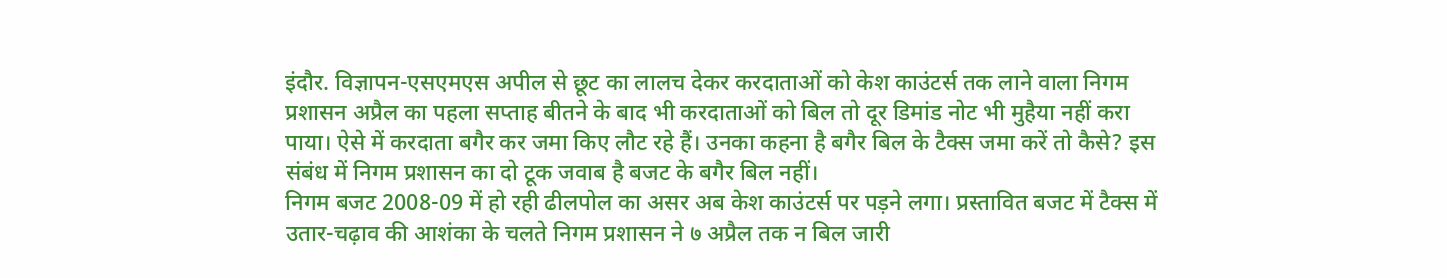इंदौर. विज्ञापन-एसएमएस अपील से छूट का लालच देकर करदाताओं को केश काउंटर्स तक लाने वाला निगम प्रशासन अप्रैल का पहला सप्ताह बीतने के बाद भी करदाताओं को बिल तो दूर डिमांड नोट भी मुहैया नहीं करा पाया। ऐसे में करदाता बगैर कर जमा किए लौट रहे हैं। उनका कहना है बगैर बिल के टैक्स जमा करें तो कैसे? इस संबंध में निगम प्रशासन का दो टूक जवाब है बजट के बगैर बिल नहीं।
निगम बजट 2008-09 में हो रही ढीलपोल का असर अब केश काउंटर्स पर पड़ने लगा। प्रस्तावित बजट में टैक्स में उतार-चढ़ाव की आशंका के चलते निगम प्रशासन ने ७ अप्रैल तक न बिल जारी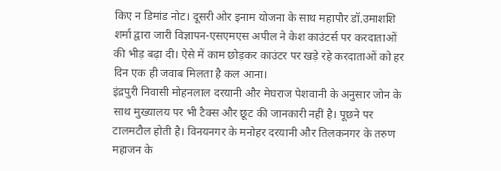किए न डिमांड नोट। दूसरी ओर इनाम योजना के साथ महापौर डॉ.उमाशशि शर्मा द्वारा जारी विज्ञापन-एसएमएस अपील ने केश काउंटर्स पर करदाताओं की भीड़ बढ़ा दी। ऐसे में काम छोड़कर काउंटर पर खड़े रहे करदाताओं को हर दिन एक ही जवाब मिलता है कल आना।
इंद्रपुरी निवासी मोहनलाल दरयानी और मेघराज पेशवानी के अनुसार जोन के साथ मुख्यालय पर भी टैक्स और छूट की जानकारी नहीं है। पूछने पर टालमटौल होती है। विनयनगर के मनोहर दरयानी और तिलकनगर के तरुण महाजन के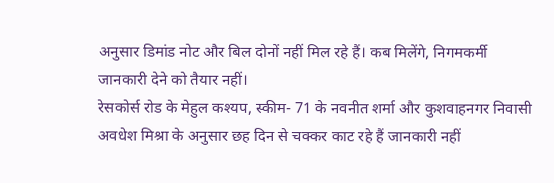अनुसार डिमांड नोट और बिल दोनों नहीं मिल रहे हैं। कब मिलेंगे, निगमकर्मी जानकारी देने को तैयार नहीं।
रेसकोर्स रोड के मेहुल कश्यप, स्कीम- 71 के नवनीत शर्मा और कुशवाहनगर निवासी अवधेश मिश्रा के अनुसार छह दिन से चक्कर काट रहे हैं जानकारी नहीं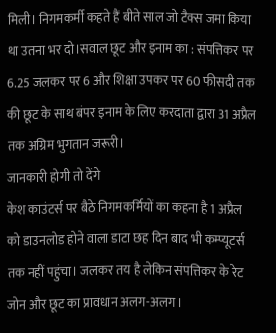मिली। निगमकर्मी कहते हैं बीते साल जो टैक्स जमा किया था उतना भर दो।सवाल छूट और इनाम का : संपत्तिकर पर 6.25 जलकर पर 6 और शिक्षा उपकर पर 60 फीसदी तक की छूट के साथ बंपर इनाम के लिए करदाता द्वारा 31 अप्रैल तक अग्रिम भुगतान जरूरी।
जानकारी होगी तो देंगे
केश काउंटर्स पर बैठे निगमकर्मियों का कहना है 1 अप्रैल को डाउनलोड होने वाला डाटा छह दिन बाद भी कम्प्यूटर्स तक नहीं पहुंचा। जलकर तय है लेकिन संपत्तिकर के रेट जोन और छूट का प्रावधान अलग-अलग।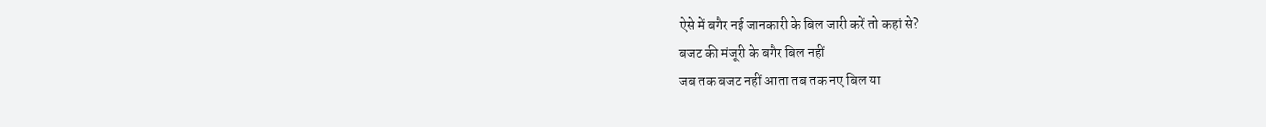ऐसे में बगैर नई जानकारी के बिल जारी करें तो कहां से?
बजट की मंजूरी के बगैर बिल नहीं
जब तक बजट नहीं आता तब तक नए बिल या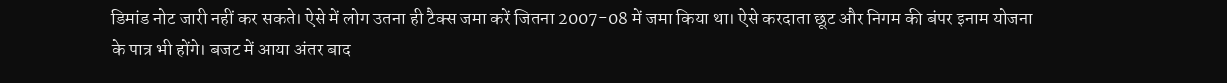डिमांड नोट जारी नहीं कर सकते। ऐसे में लोग उतना ही टैक्स जमा करें जितना 2007-08 में जमा किया था। ऐसे करदाता छूट और निगम की बंपर इनाम योजना के पात्र भी होंगे। बजट में आया अंतर बाद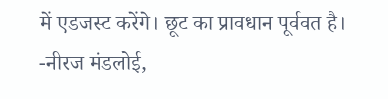में एडजस्ट करेंगे। छूट का प्रावधान पूर्ववत है।
-नीरज मंडलोई,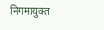निगमायुक्त